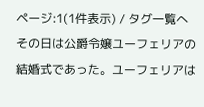ページ:1(1件表示) / タグ一覧へ
その日は公爵令嬢ユーフェリアの結婚式であった。ユーフェリアは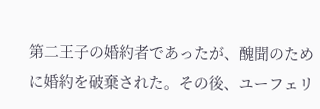第二王子の婚約者であったが、醜聞のために婚約を破棄された。その後、ユーフェリ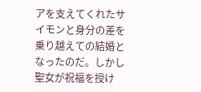アを支えてくれたサイモンと身分の差を乗り越えての結婚となったのだ。しかし聖女が祝福を授け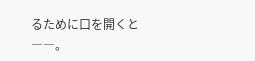るために口を開くと――。